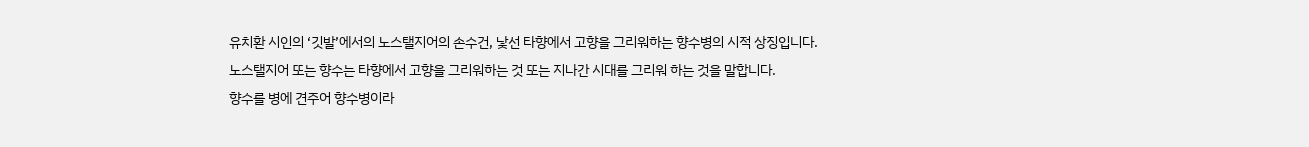유치환 시인의 ‘깃발’에서의 노스탤지어의 손수건, 낯선 타향에서 고향을 그리워하는 향수병의 시적 상징입니다.
노스탤지어 또는 향수는 타향에서 고향을 그리워하는 것 또는 지나간 시대를 그리워 하는 것을 말합니다.
향수를 병에 견주어 향수병이라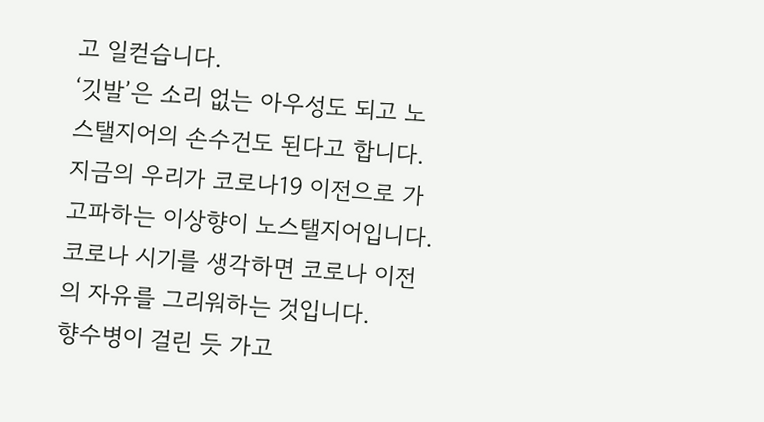고 일컫습니다.
‘깃발’은 소리 없는 아우성도 되고 노스탤지어의 손수건도 된다고 합니다.
지금의 우리가 코로나19 이전으로 가고파하는 이상향이 노스탤지어입니다.
코로나 시기를 생각하면 코로나 이전의 자유를 그리워하는 것입니다.
향수병이 걸린 듯 가고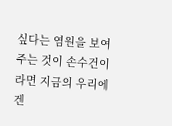싶다는 염원을 보여주는 것이 손수건이라면 지금의 우리에겐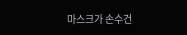마스크가 손수건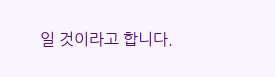일 것이라고 합니다.